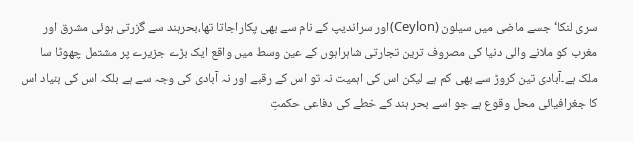سری لنکا‘ جسے ماضی میں سیلون (Ceylon)اور سراندیپ کے نام سے بھی پکاراجاتا تھا،بحرہند سے گزرتی ہوئی مشرق اور مغرب کو ملانے والی دنیا کی مصروف ترین تجارتی شاہراہوں کے عین وسط میں واقع ایک بڑے جزیرے پر مشتمل چھوٹا سا ملک ہے۔آبادی تین کروڑ سے بھی کم ہے لیکن اس کی اہمیت نہ تو اس کے رقبے اور نہ آبادی کی وجہ سے ہے بلکہ اس کی بنیاد اس کا جغرافیائی محل وقوع ہے جو اسے بحر ہند کے خطے کی دفاعی حکمتِ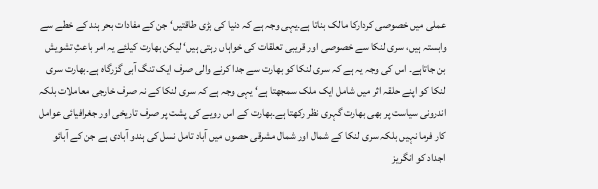عملی میں خصوصی کردارکا مالک بناتا ہے۔یہی وجہ ہے کہ دنیا کی بڑی طاقتیں‘ جن کے مفادات بحر ہند کے خطے سے وابستہ ہیں، سری لنکا سے خصوصی اور قریبی تعلقات کی خواہاں رہتی ہیں‘ لیکن بھارت کیلئے یہ امر باعثِ تشویش بن جاتاہے۔ اس کی وجہ یہ ہے کہ سری لنکا کو بھارت سے جدا کرنے والی صرف ایک تنگ آبی گزرگاہ ہے۔بھارت سری لنکا کو اپنے حلقہ اثر میں شامل ایک ملک سمجھتا ہے‘ یہی وجہ ہے کہ سری لنکا کے نہ صرف خارجی معاملات بلکہ اندرونی سیاست پر بھی بھارت گہری نظر رکھتا ہے۔بھارت کے اس رویے کی پشت پر صرف تاریخی اور جغرافیائی عوامل کار فرما نہیں بلکہ سری لنکا کے شمال اور شمال مشرقی حصوں میں آباد تامل نسل کی ہندو آبادی ہے جن کے آبائو اجداد کو انگریز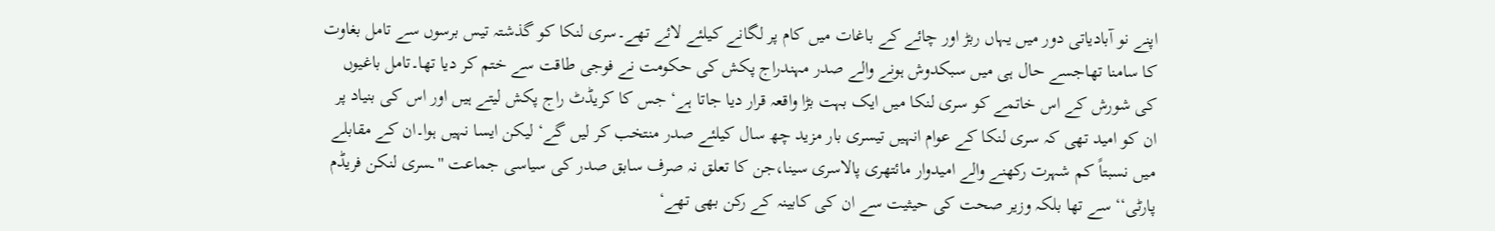اپنے نو آبادیاتی دور میں یہاں ربڑ اور چائے کے باغات میں کام پر لگانے کیلئے لائے تھے۔سری لنکا کو گذشتہ تیس برسوں سے تامل بغاوت کا سامنا تھاجسے حال ہی میں سبکدوش ہونے والے صدر مہندراج پکش کی حکومت نے فوجی طاقت سے ختم کر دیا تھا۔تامل باغیوں کی شورش کے اس خاتمے کو سری لنکا میں ایک بہت بڑا واقعہ قرار دیا جاتا ہے‘ جس کا کریڈٹ راج پکش لیتے ہیں اور اس کی بنیاد پر ان کو امید تھی کہ سری لنکا کے عوام انہیں تیسری بار مزید چھ سال کیلئے صدر منتخب کر لیں گے‘ لیکن ایسا نہیں ہوا۔ان کے مقابلے میں نسبتاً کم شہرت رکھنے والے امیدوار مائتھری پالاسری سینا،جن کا تعلق نہ صرف سابق صدر کی سیاسی جماعت ''ـسری لنکن فریڈم پارٹی‘‘ سے تھا بلکہ وزیر صحت کی حیثیت سے ان کی کابینہ کے رکن بھی تھے‘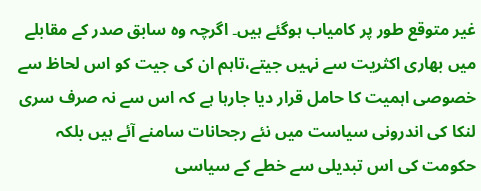غیر متوقع طور پر کامیاب ہوگئے ہیں۔ اگرچہ وہ سابق صدر کے مقابلے میں بھاری اکثریت سے نہیں جیتے،تاہم ان کی جیت کو اس لحاظ سے خصوصی اہمیت کا حامل قرار دیا جارہا ہے کہ اس سے نہ صرف سری لنکا کی اندرونی سیاست میں نئے رجحانات سامنے آئے ہیں بلکہ حکومت کی اس تبدیلی سے خطے کے سیاسی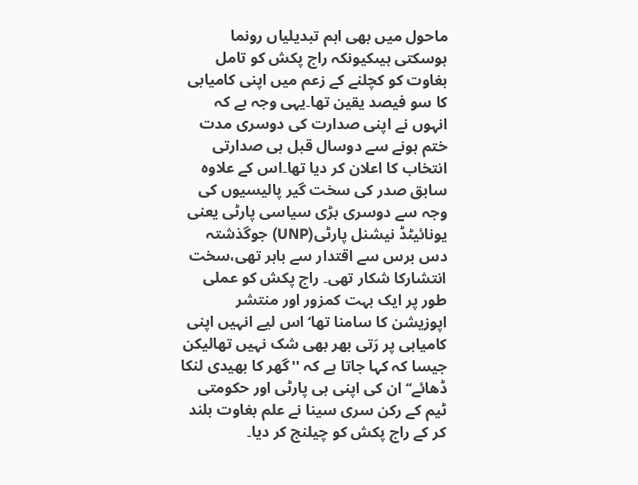ماحول میں بھی اہم تبدیلیاں رونما ہوسکتی ہیںکیونکہ راج پکش کو تامل بغاوت کو کچلنے کے زعم میں اپنی کامیابی کا سو فیصد یقین تھا۔یہی وجہ ہے کہ انہوں نے اپنی صدارت کی دوسری مدت ختم ہونے سے دوسال قبل ہی صدارتی انتخاب کا اعلان کر دیا تھا۔اس کے علاوہ سابق صدر کی سخت گیر پالیسیوں کی وجہ سے دوسری بڑی سیاسی پارٹی یعنی یونائیٹڈ نیشنل پارٹی(UNP) جوگذشتہ دس برس سے اقتدار سے باہر تھی،سخت انتشارکا شکار تھی۔ راج پکش کو عملی طور پر ایک بہت کمزور اور منتشر اپوزیشن کا سامنا تھا‘ اس لیے انہیں اپنی کامیابی پر رَتی بھر بھی شک نہیں تھالیکن جیسا کہ کہا جاتا ہے کہ ''گھر کا بھیدی لنکا ڈھائے‘‘ ان کی اپنی ہی پارٹی اور حکومتی ٹیم کے رکن سری سینا نے علم بغاوت بلند کر کے راج پکش کو چیلنج کر دیا۔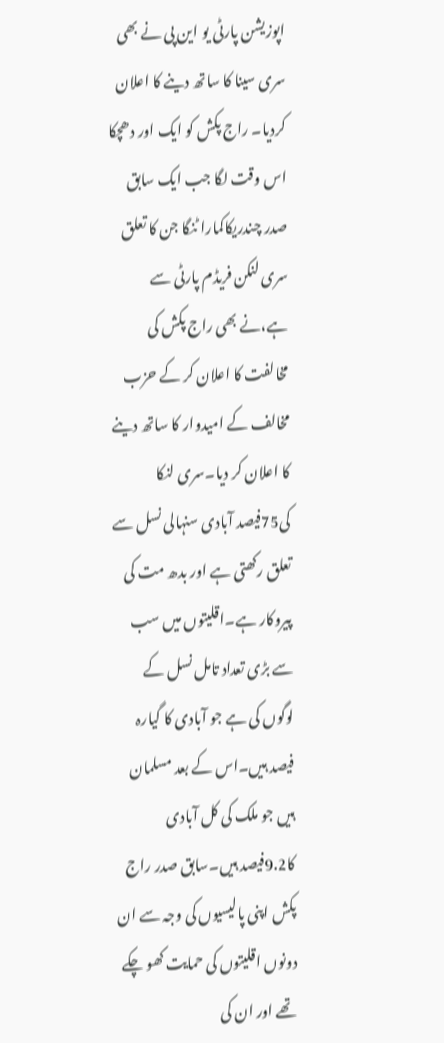اپوزیشن پارٹی یو این پی نے بھی سری سینا کا ساتھ دینے کا اعلان کردیا۔ راج پکش کو ایک اور دھچکا اس وقت لگا جب ایک سابق صدر چندریکاکمارا ٹنگا جن کا تعلق سری لنکن فریڈم پارٹی سے ہے،نے بھی راج پکش کی مخالفت کا اعلان کر کے حزب مخالف کے امیدوار کا ساتھ دینے کا اعلان کر دیا۔سری لنکا کی75فیصد آبادی سنہالی نسل سے تعلق رکھتی ہے اور بدھ مت کی پیروکار ہے۔اقلیتوں میں سب سے بڑی تعداد تامل نسل کے لوگوں کی ہے جو آبادی کا گیارہ فیصد ہیں۔اس کے بعد مسلمان ہیں جو ملک کی کل آبادی کا9.2فیصد ہیں۔سابق صدر راج پکش اپنی پالیسیوں کی وجہ سے ان دونوں اقلیتوں کی حمایت کھو چکے تھے اور ان کی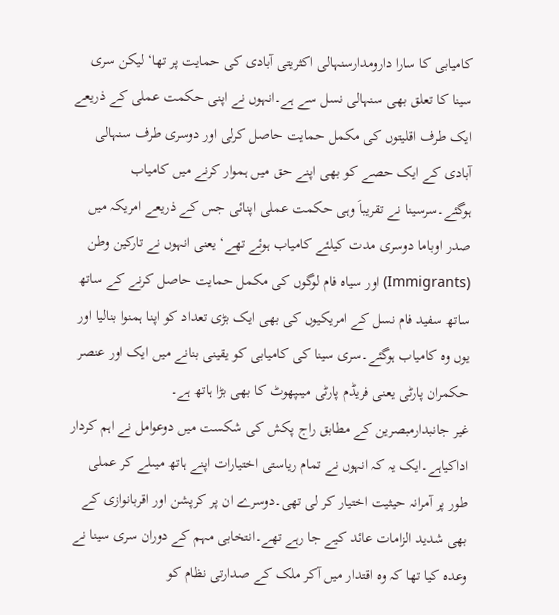کامیابی کا سارا دارومدارسنہالی اکثریتی آبادی کی حمایت پر تھا‘ لیکن سری سینا کا تعلق بھی سنہالی نسل سے ہے۔انہوں نے اپنی حکمت عملی کے ذریعے ایک طرف اقلیتوں کی مکمل حمایت حاصل کرلی اور دوسری طرف سنہالی آبادی کے ایک حصے کو بھی اپنے حق میں ہموار کرنے میں کامیاب ہوگئے۔سرسینا نے تقریباَ وہی حکمت عملی اپنائی جس کے ذریعے امریکہ میں صدر اوباما دوسری مدت کیلئے کامیاب ہوئے تھے‘ یعنی انہوں نے تارکین وطن (Immigrants) اور سیاہ فام لوگوں کی مکمل حمایت حاصل کرنے کے ساتھ ساتھ سفید فام نسل کے امریکیوں کی بھی ایک بڑی تعداد کو اپنا ہمنوا بنالیا اور یوں وہ کامیاب ہوگئے۔سری سینا کی کامیابی کو یقینی بنانے میں ایک اور عنصر حکمران پارٹی یعنی فریڈم پارٹی میںپھوٹ کا بھی بڑا ہاتھ ہے۔
غیر جانبدارمبصرین کے مطابق راج پکش کی شکست میں دوعوامل نے اہم کردار اداکیاہے۔ایک یہ کہ انہوں نے تمام ریاستی اختیارات اپنے ہاتھ میںلے کر عملی طور پر آمرانہ حیثیت اختیار کر لی تھی۔دوسرے ان پر کرپشن اور اقربانوازی کے بھی شدید الزامات عائد کیے جا رہے تھے۔انتخابی مہم کے دوران سری سینا نے وعدہ کیا تھا کہ وہ اقتدار میں آکر ملک کے صدارتی نظام کو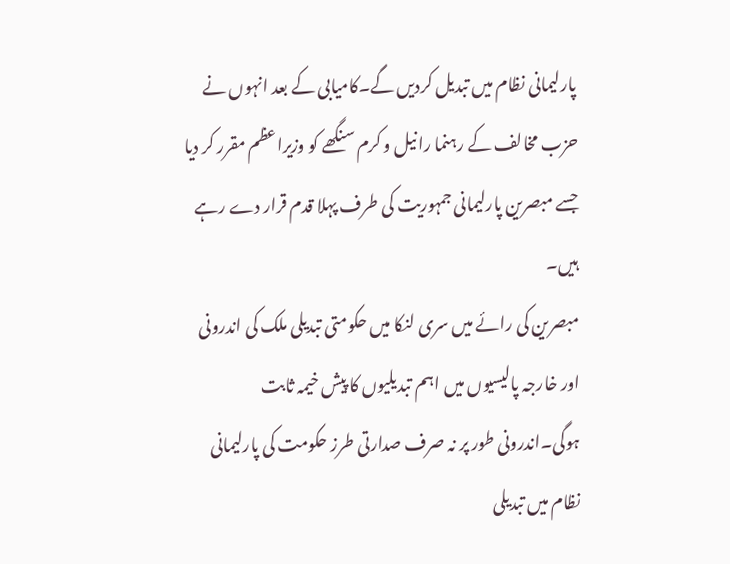پارلیمانی نظام میں تبدیل کردیں گے۔کامیابی کے بعد انہوں نے حزب مخالف کے رہنما رانیل و کرم سنگھے کو وزیراعظم مقرر کر دیا جسے مبصرین پارلیمانی جمہوریت کی طرف پہلا قدم قرار دے رہے ہیں۔
مبصرین کی رائے میں سری لنکا میں حکومتی تبدیلی ملک کی اندرونی اور خارجہ پالیسیوں میں اہم تبدیلیوں کا پیش خیمہ ثابت ہوگی۔اندرونی طور پر نہ صرف صدارتی طرز حکومت کی پارلیمانی نظام میں تبدیلی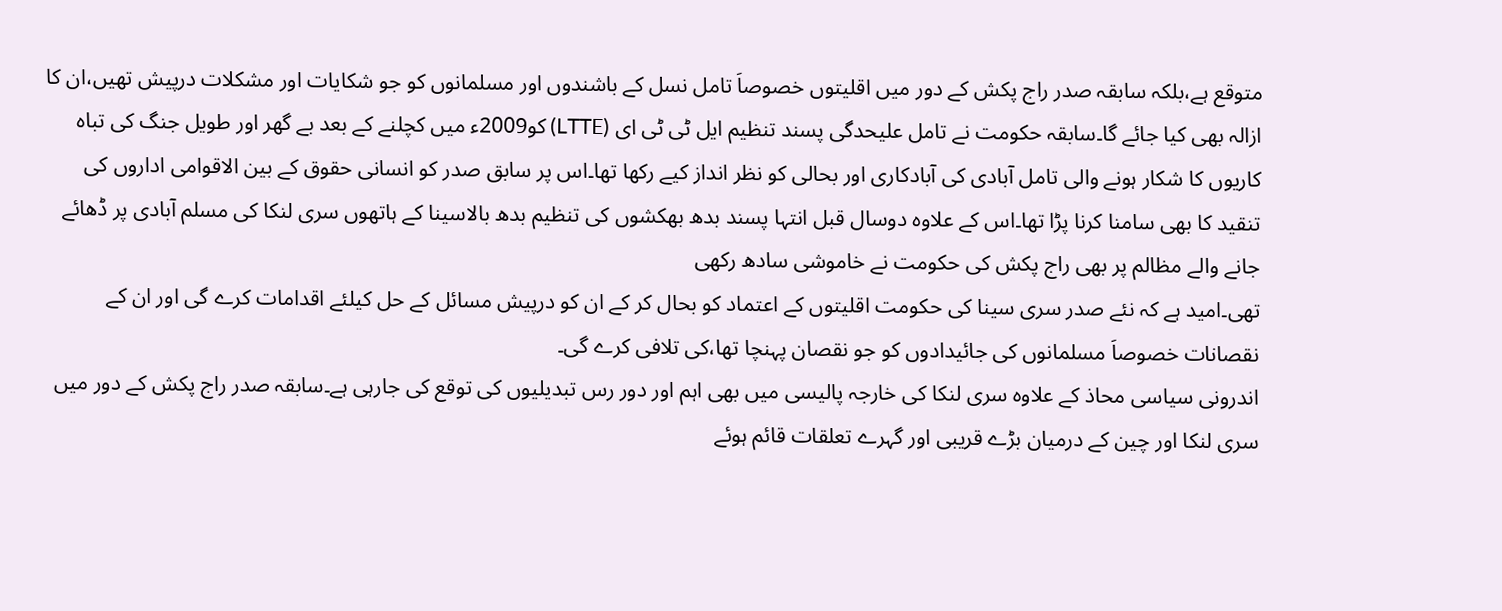متوقع ہے،بلکہ سابقہ صدر راج پکش کے دور میں اقلیتوں خصوصاَ تامل نسل کے باشندوں اور مسلمانوں کو جو شکایات اور مشکلات درپیش تھیں،ان کا ازالہ بھی کیا جائے گا۔سابقہ حکومت نے تامل علیحدگی پسند تنظیم ایل ٹی ٹی ای (LTTE) کو2009ء میں کچلنے کے بعد بے گھر اور طویل جنگ کی تباہ کاریوں کا شکار ہونے والی تامل آبادی کی آبادکاری اور بحالی کو نظر انداز کیے رکھا تھا۔اس پر سابق صدر کو انسانی حقوق کے بین الاقوامی اداروں کی تنقید کا بھی سامنا کرنا پڑا تھا۔اس کے علاوہ دوسال قبل انتہا پسند بدھ بھکشوں کی تنظیم بدھ بالاسینا کے ہاتھوں سری لنکا کی مسلم آبادی پر ڈھائے جانے والے مظالم پر بھی راج پکش کی حکومت نے خاموشی سادھ رکھی
تھی۔امید ہے کہ نئے صدر سری سینا کی حکومت اقلیتوں کے اعتماد کو بحال کر کے ان کو درپیش مسائل کے حل کیلئے اقدامات کرے گی اور ان کے نقصانات خصوصاَ مسلمانوں کی جائیدادوں کو جو نقصان پہنچا تھا،کی تلافی کرے گی۔
اندرونی سیاسی محاذ کے علاوہ سری لنکا کی خارجہ پالیسی میں بھی اہم اور دور رس تبدیلیوں کی توقع کی جارہی ہے۔سابقہ صدر راج پکش کے دور میں سری لنکا اور چین کے درمیان بڑے قریبی اور گہرے تعلقات قائم ہوئے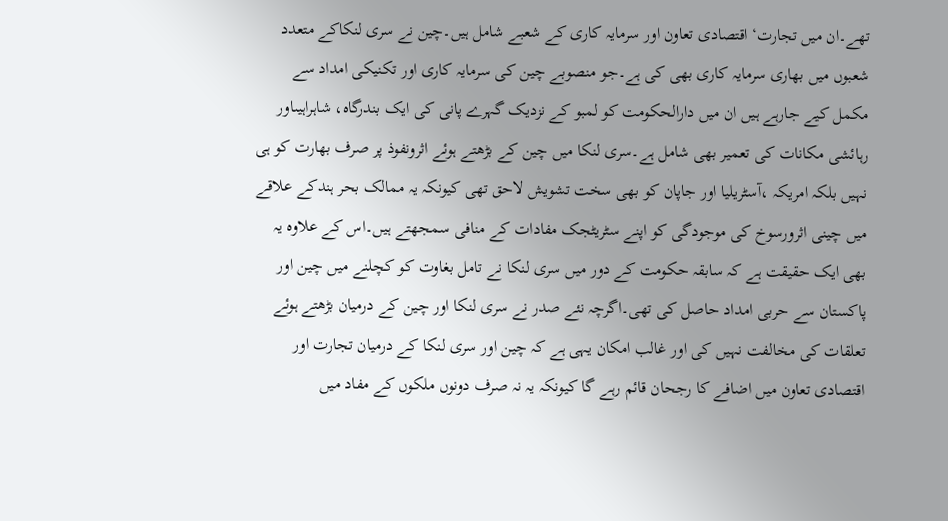تھے۔ان میں تجارت‘ اقتصادی تعاون اور سرمایہ کاری کے شعبے شامل ہیں۔چین نے سری لنکاکے متعدد شعبوں میں بھاری سرمایہ کاری بھی کی ہے۔جو منصوبے چین کی سرمایہ کاری اور تکنیکی امداد سے مکمل کیے جارہے ہیں ان میں دارالحکومت کو لمبو کے نزدیک گہرے پانی کی ایک بندرگاہ، شاہراہیںاور رہائشی مکانات کی تعمیر بھی شامل ہے۔سری لنکا میں چین کے بڑھتے ہوئے اثرونفوذ پر صرف بھارت کو ہی نہیں بلکہ امریکہ ،آسٹریلیا اور جاپان کو بھی سخت تشویش لاحق تھی کیونکہ یہ ممالک بحر ہندکے علاقے میں چینی اثرورسوخ کی موجودگی کو اپنے سٹریٹجک مفادات کے منافی سمجھتے ہیں۔اس کے علاوہ یہ بھی ایک حقیقت ہے کہ سابقہ حکومت کے دور میں سری لنکا نے تامل بغاوت کو کچلنے میں چین اور پاکستان سے حربی امداد حاصل کی تھی۔اگرچہ نئے صدر نے سری لنکا اور چین کے درمیان بڑھتے ہوئے تعلقات کی مخالفت نہیں کی اور غالب امکان یہی ہے کہ چین اور سری لنکا کے درمیان تجارت اور اقتصادی تعاون میں اضافے کا رجحان قائم رہے گا کیونکہ یہ نہ صرف دونوں ملکوں کے مفاد میں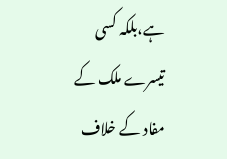ہے،بلکہ کسی تیسرے ملک کے مفاد کے خلاف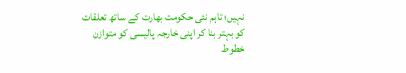نہیں؛ تاہم نئی حکومت بھارت کے ساتھ تعلقات کو بہتر بنا کر اپنی خارجہ پالیسی کو متوازن خطوط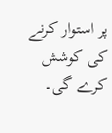پر استوار کرنے کی کوشش کرے گی۔